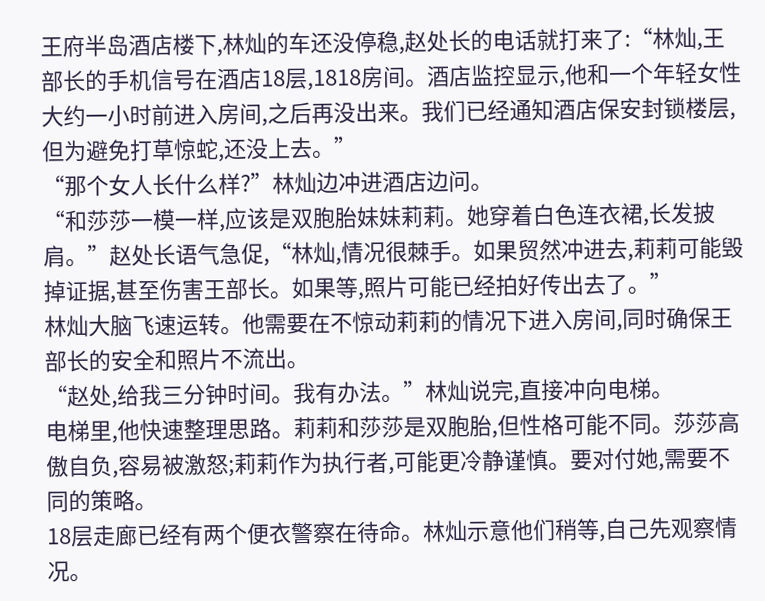王府半岛酒店楼下,林灿的车还没停稳,赵处长的电话就打来了:“林灿,王部长的手机信号在酒店18层,1818房间。酒店监控显示,他和一个年轻女性大约一小时前进入房间,之后再没出来。我们已经通知酒店保安封锁楼层,但为避免打草惊蛇,还没上去。”
“那个女人长什么样?”林灿边冲进酒店边问。
“和莎莎一模一样,应该是双胞胎妹妹莉莉。她穿着白色连衣裙,长发披肩。”赵处长语气急促,“林灿,情况很棘手。如果贸然冲进去,莉莉可能毁掉证据,甚至伤害王部长。如果等,照片可能已经拍好传出去了。”
林灿大脑飞速运转。他需要在不惊动莉莉的情况下进入房间,同时确保王部长的安全和照片不流出。
“赵处,给我三分钟时间。我有办法。”林灿说完,直接冲向电梯。
电梯里,他快速整理思路。莉莉和莎莎是双胞胎,但性格可能不同。莎莎高傲自负,容易被激怒;莉莉作为执行者,可能更冷静谨慎。要对付她,需要不同的策略。
18层走廊已经有两个便衣警察在待命。林灿示意他们稍等,自己先观察情况。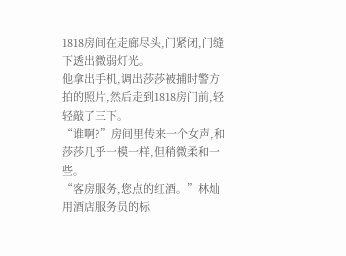1818房间在走廊尽头,门紧闭,门缝下透出微弱灯光。
他拿出手机,调出莎莎被捕时警方拍的照片,然后走到1818房门前,轻轻敲了三下。
“谁啊?”房间里传来一个女声,和莎莎几乎一模一样,但稍微柔和一些。
“客房服务,您点的红酒。”林灿用酒店服务员的标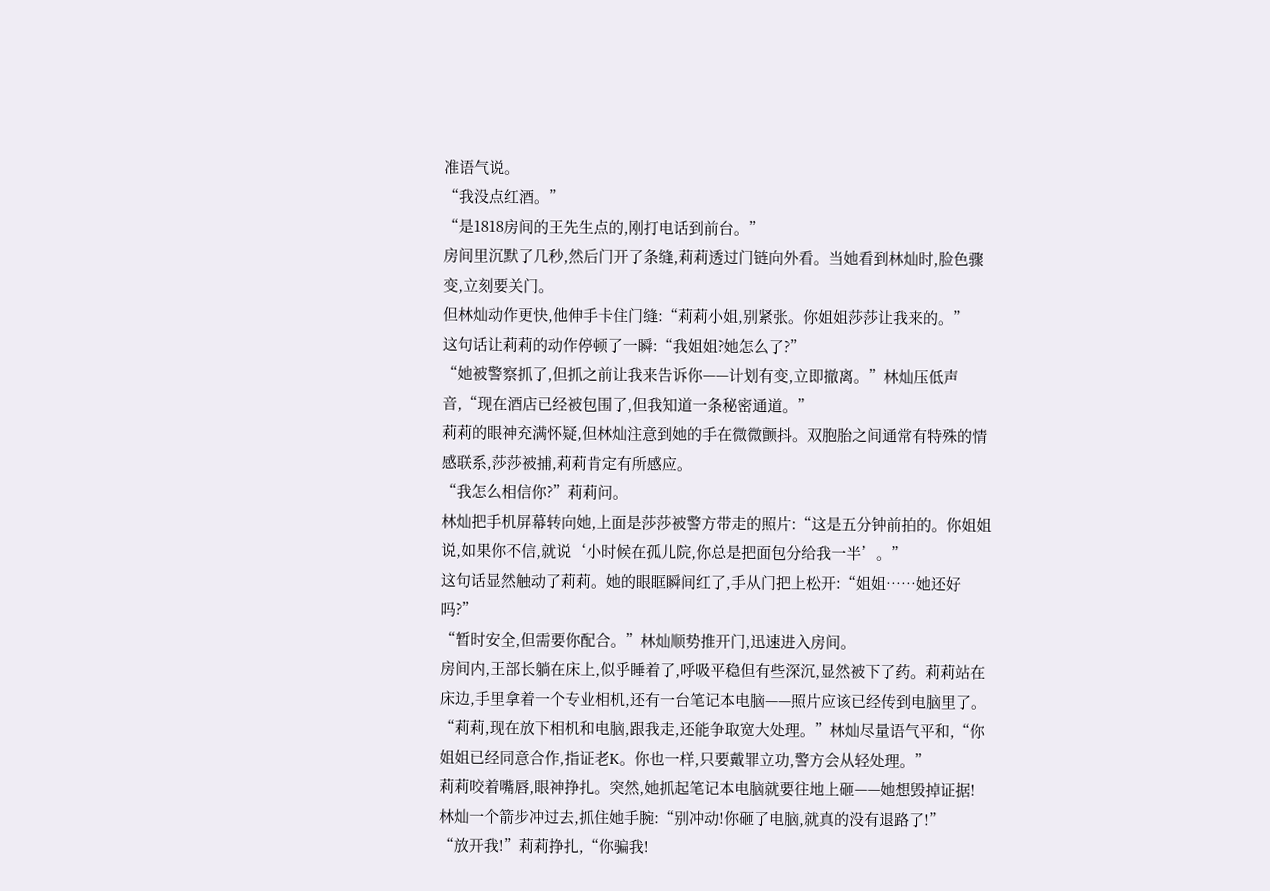准语气说。
“我没点红酒。”
“是1818房间的王先生点的,刚打电话到前台。”
房间里沉默了几秒,然后门开了条缝,莉莉透过门链向外看。当她看到林灿时,脸色骤变,立刻要关门。
但林灿动作更快,他伸手卡住门缝:“莉莉小姐,别紧张。你姐姐莎莎让我来的。”
这句话让莉莉的动作停顿了一瞬:“我姐姐?她怎么了?”
“她被警察抓了,但抓之前让我来告诉你——计划有变,立即撤离。”林灿压低声音,“现在酒店已经被包围了,但我知道一条秘密通道。”
莉莉的眼神充满怀疑,但林灿注意到她的手在微微颤抖。双胞胎之间通常有特殊的情感联系,莎莎被捕,莉莉肯定有所感应。
“我怎么相信你?”莉莉问。
林灿把手机屏幕转向她,上面是莎莎被警方带走的照片:“这是五分钟前拍的。你姐姐说,如果你不信,就说‘小时候在孤儿院,你总是把面包分给我一半’。”
这句话显然触动了莉莉。她的眼眶瞬间红了,手从门把上松开:“姐姐……她还好吗?”
“暂时安全,但需要你配合。”林灿顺势推开门,迅速进入房间。
房间内,王部长躺在床上,似乎睡着了,呼吸平稳但有些深沉,显然被下了药。莉莉站在床边,手里拿着一个专业相机,还有一台笔记本电脑——照片应该已经传到电脑里了。
“莉莉,现在放下相机和电脑,跟我走,还能争取宽大处理。”林灿尽量语气平和,“你姐姐已经同意合作,指证老K。你也一样,只要戴罪立功,警方会从轻处理。”
莉莉咬着嘴唇,眼神挣扎。突然,她抓起笔记本电脑就要往地上砸——她想毁掉证据!
林灿一个箭步冲过去,抓住她手腕:“别冲动!你砸了电脑,就真的没有退路了!”
“放开我!”莉莉挣扎,“你骗我!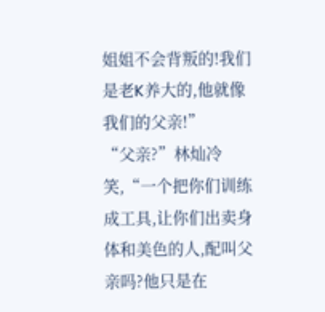姐姐不会背叛的!我们是老K养大的,他就像我们的父亲!”
“父亲?”林灿冷笑,“一个把你们训练成工具,让你们出卖身体和美色的人,配叫父亲吗?他只是在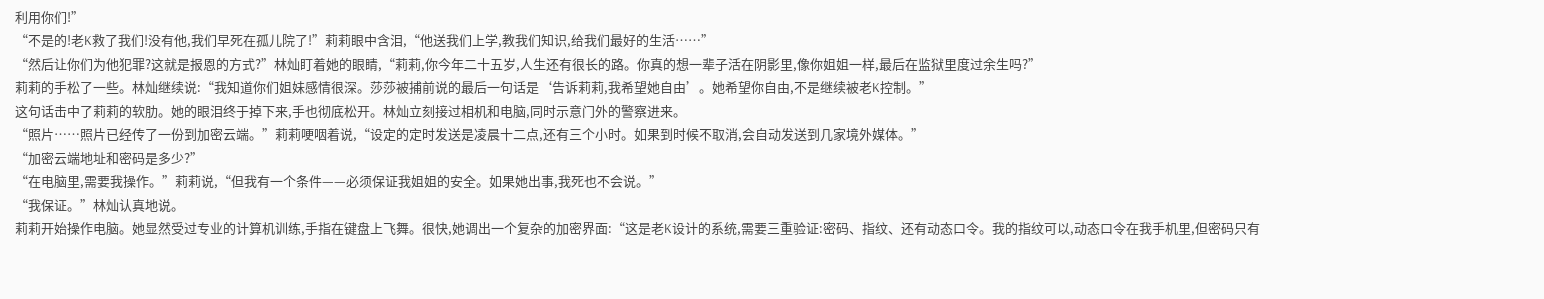利用你们!”
“不是的!老K救了我们!没有他,我们早死在孤儿院了!”莉莉眼中含泪,“他送我们上学,教我们知识,给我们最好的生活……”
“然后让你们为他犯罪?这就是报恩的方式?”林灿盯着她的眼睛,“莉莉,你今年二十五岁,人生还有很长的路。你真的想一辈子活在阴影里,像你姐姐一样,最后在监狱里度过余生吗?”
莉莉的手松了一些。林灿继续说:“我知道你们姐妹感情很深。莎莎被捕前说的最后一句话是‘告诉莉莉,我希望她自由’。她希望你自由,不是继续被老K控制。”
这句话击中了莉莉的软肋。她的眼泪终于掉下来,手也彻底松开。林灿立刻接过相机和电脑,同时示意门外的警察进来。
“照片……照片已经传了一份到加密云端。”莉莉哽咽着说,“设定的定时发送是凌晨十二点,还有三个小时。如果到时候不取消,会自动发送到几家境外媒体。”
“加密云端地址和密码是多少?”
“在电脑里,需要我操作。”莉莉说,“但我有一个条件——必须保证我姐姐的安全。如果她出事,我死也不会说。”
“我保证。”林灿认真地说。
莉莉开始操作电脑。她显然受过专业的计算机训练,手指在键盘上飞舞。很快,她调出一个复杂的加密界面:“这是老K设计的系统,需要三重验证:密码、指纹、还有动态口令。我的指纹可以,动态口令在我手机里,但密码只有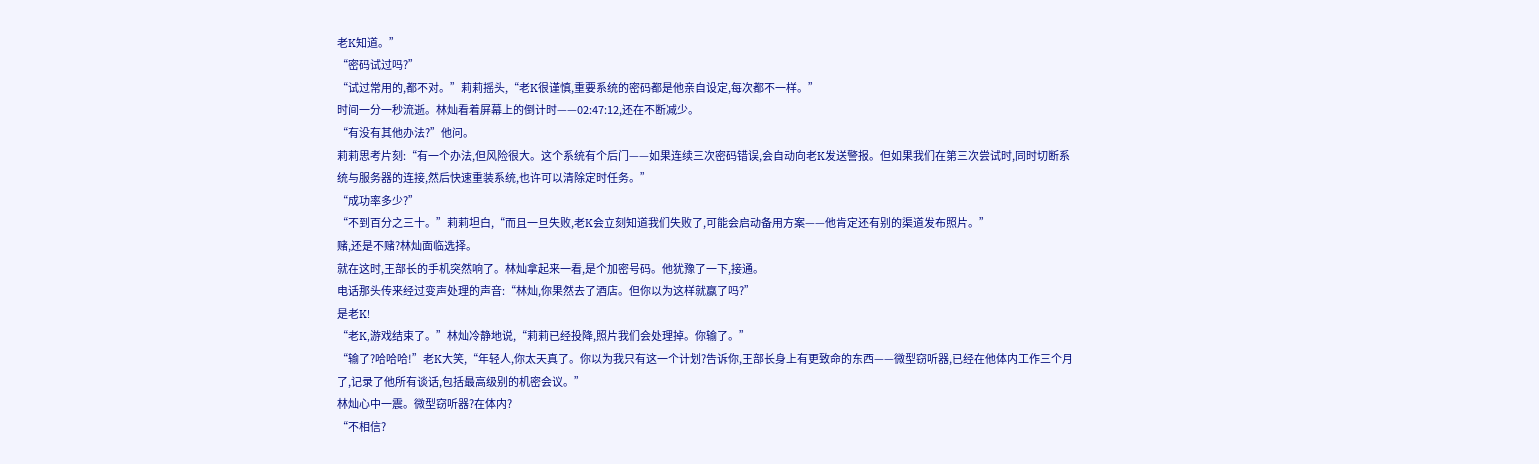老K知道。”
“密码试过吗?”
“试过常用的,都不对。”莉莉摇头,“老K很谨慎,重要系统的密码都是他亲自设定,每次都不一样。”
时间一分一秒流逝。林灿看着屏幕上的倒计时——02:47:12,还在不断减少。
“有没有其他办法?”他问。
莉莉思考片刻:“有一个办法,但风险很大。这个系统有个后门——如果连续三次密码错误,会自动向老K发送警报。但如果我们在第三次尝试时,同时切断系统与服务器的连接,然后快速重装系统,也许可以清除定时任务。”
“成功率多少?”
“不到百分之三十。”莉莉坦白,“而且一旦失败,老K会立刻知道我们失败了,可能会启动备用方案——他肯定还有别的渠道发布照片。”
赌,还是不赌?林灿面临选择。
就在这时,王部长的手机突然响了。林灿拿起来一看,是个加密号码。他犹豫了一下,接通。
电话那头传来经过变声处理的声音:“林灿,你果然去了酒店。但你以为这样就赢了吗?”
是老K!
“老K,游戏结束了。”林灿冷静地说,“莉莉已经投降,照片我们会处理掉。你输了。”
“输了?哈哈哈!”老K大笑,“年轻人,你太天真了。你以为我只有这一个计划?告诉你,王部长身上有更致命的东西——微型窃听器,已经在他体内工作三个月了,记录了他所有谈话,包括最高级别的机密会议。”
林灿心中一震。微型窃听器?在体内?
“不相信?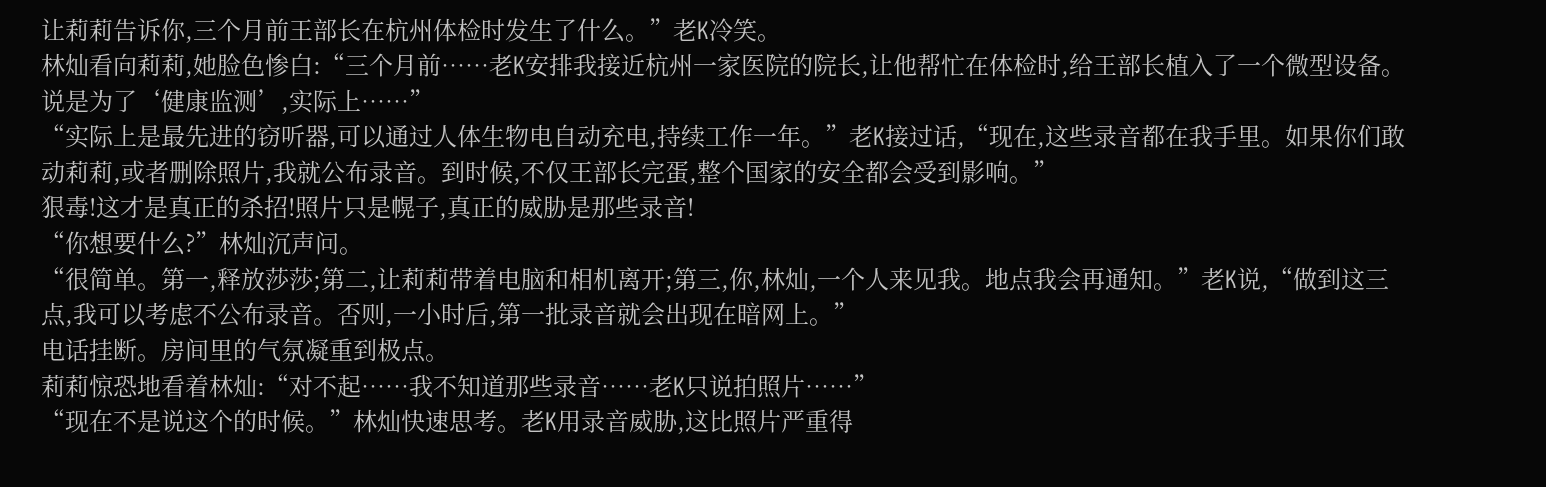让莉莉告诉你,三个月前王部长在杭州体检时发生了什么。”老K冷笑。
林灿看向莉莉,她脸色惨白:“三个月前……老K安排我接近杭州一家医院的院长,让他帮忙在体检时,给王部长植入了一个微型设备。说是为了‘健康监测’,实际上……”
“实际上是最先进的窃听器,可以通过人体生物电自动充电,持续工作一年。”老K接过话,“现在,这些录音都在我手里。如果你们敢动莉莉,或者删除照片,我就公布录音。到时候,不仅王部长完蛋,整个国家的安全都会受到影响。”
狠毒!这才是真正的杀招!照片只是幌子,真正的威胁是那些录音!
“你想要什么?”林灿沉声问。
“很简单。第一,释放莎莎;第二,让莉莉带着电脑和相机离开;第三,你,林灿,一个人来见我。地点我会再通知。”老K说,“做到这三点,我可以考虑不公布录音。否则,一小时后,第一批录音就会出现在暗网上。”
电话挂断。房间里的气氛凝重到极点。
莉莉惊恐地看着林灿:“对不起……我不知道那些录音……老K只说拍照片……”
“现在不是说这个的时候。”林灿快速思考。老K用录音威胁,这比照片严重得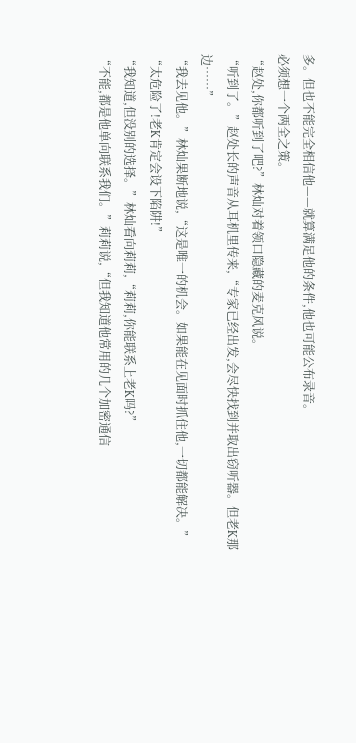多。但也不能完全相信他——就算满足他的条件,他也可能公布录音。
必须想一个两全之策。
“赵处,你都听到了吧?”林灿对着领口隐藏的麦克风说。
“听到了。”赵处长的声音从耳机里传来,“专家已经出发,会尽快找到并取出窃听器。但老K那边……”
“我去见他。”林灿果断地说,“这是唯一的机会。如果能在见面时抓住他,一切都能解决。”
“太危险了!老K肯定会设下陷阱!”
“我知道,但没别的选择。”林灿看向莉莉,“莉莉,你能联系上老K吗?”
“不能,都是他单向联系我们。”莉莉说,“但我知道他常用的几个加密通信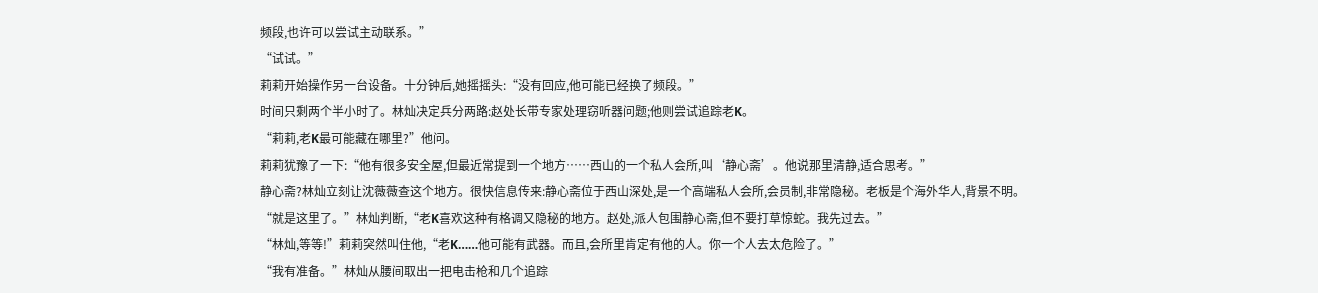频段,也许可以尝试主动联系。”
“试试。”
莉莉开始操作另一台设备。十分钟后,她摇摇头:“没有回应,他可能已经换了频段。”
时间只剩两个半小时了。林灿决定兵分两路:赵处长带专家处理窃听器问题;他则尝试追踪老K。
“莉莉,老K最可能藏在哪里?”他问。
莉莉犹豫了一下:“他有很多安全屋,但最近常提到一个地方……西山的一个私人会所,叫‘静心斋’。他说那里清静,适合思考。”
静心斋?林灿立刻让沈薇薇查这个地方。很快信息传来:静心斋位于西山深处,是一个高端私人会所,会员制,非常隐秘。老板是个海外华人,背景不明。
“就是这里了。”林灿判断,“老K喜欢这种有格调又隐秘的地方。赵处,派人包围静心斋,但不要打草惊蛇。我先过去。”
“林灿,等等!”莉莉突然叫住他,“老K……他可能有武器。而且,会所里肯定有他的人。你一个人去太危险了。”
“我有准备。”林灿从腰间取出一把电击枪和几个追踪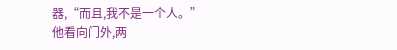器,“而且,我不是一个人。”
他看向门外,两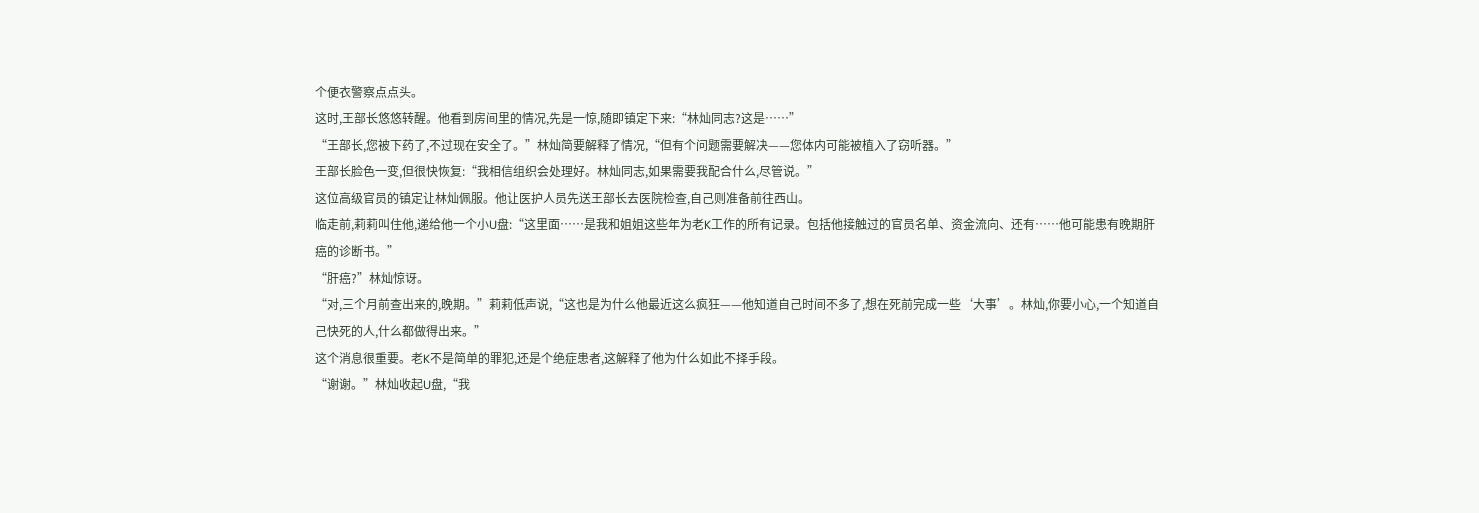个便衣警察点点头。
这时,王部长悠悠转醒。他看到房间里的情况,先是一惊,随即镇定下来:“林灿同志?这是……”
“王部长,您被下药了,不过现在安全了。”林灿简要解释了情况,“但有个问题需要解决——您体内可能被植入了窃听器。”
王部长脸色一变,但很快恢复:“我相信组织会处理好。林灿同志,如果需要我配合什么,尽管说。”
这位高级官员的镇定让林灿佩服。他让医护人员先送王部长去医院检查,自己则准备前往西山。
临走前,莉莉叫住他,递给他一个小U盘:“这里面……是我和姐姐这些年为老K工作的所有记录。包括他接触过的官员名单、资金流向、还有……他可能患有晚期肝癌的诊断书。”
“肝癌?”林灿惊讶。
“对,三个月前查出来的,晚期。”莉莉低声说,“这也是为什么他最近这么疯狂——他知道自己时间不多了,想在死前完成一些‘大事’。林灿,你要小心,一个知道自己快死的人,什么都做得出来。”
这个消息很重要。老K不是简单的罪犯,还是个绝症患者,这解释了他为什么如此不择手段。
“谢谢。”林灿收起U盘,“我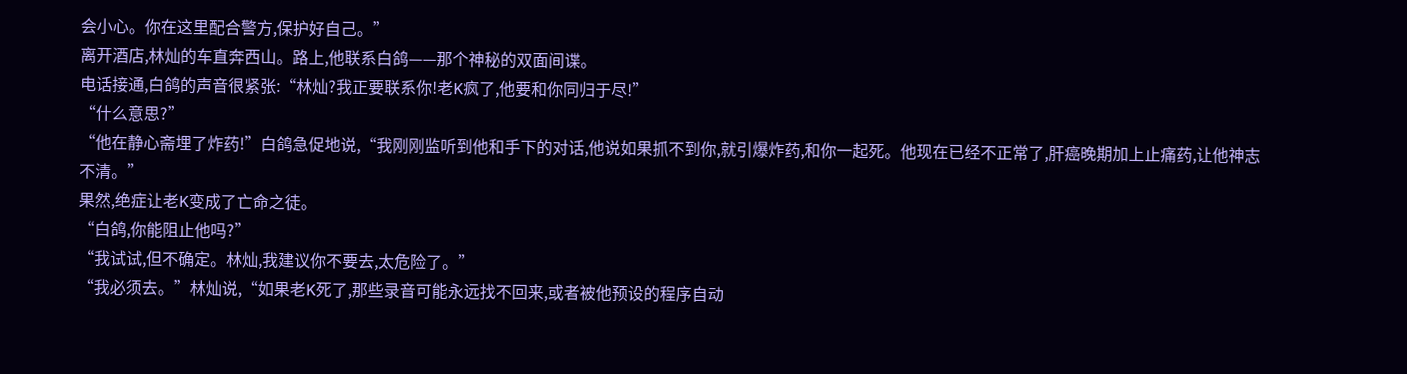会小心。你在这里配合警方,保护好自己。”
离开酒店,林灿的车直奔西山。路上,他联系白鸽——那个神秘的双面间谍。
电话接通,白鸽的声音很紧张:“林灿?我正要联系你!老K疯了,他要和你同归于尽!”
“什么意思?”
“他在静心斋埋了炸药!”白鸽急促地说,“我刚刚监听到他和手下的对话,他说如果抓不到你,就引爆炸药,和你一起死。他现在已经不正常了,肝癌晚期加上止痛药,让他神志不清。”
果然,绝症让老K变成了亡命之徒。
“白鸽,你能阻止他吗?”
“我试试,但不确定。林灿,我建议你不要去,太危险了。”
“我必须去。”林灿说,“如果老K死了,那些录音可能永远找不回来,或者被他预设的程序自动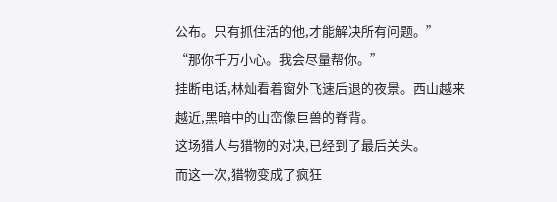公布。只有抓住活的他,才能解决所有问题。”
“那你千万小心。我会尽量帮你。”
挂断电话,林灿看着窗外飞速后退的夜景。西山越来越近,黑暗中的山峦像巨兽的脊背。
这场猎人与猎物的对决,已经到了最后关头。
而这一次,猎物变成了疯狂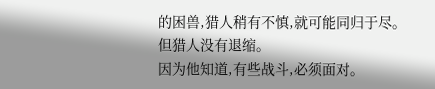的困兽,猎人稍有不慎,就可能同归于尽。
但猎人没有退缩。
因为他知道,有些战斗,必须面对。